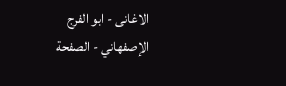الاغانی - ابو الفرج الإصفهاني - الصفحة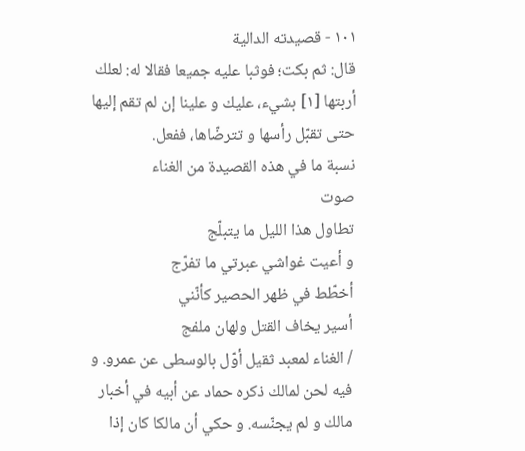١٠١ - قصيدته الدالية
قال: ثم بكت؛ فوثبا عليه جميعا فقالا له: لعلك أربتها [١] بشيء، عليك و علينا إن لم تقم إليها حتى تقبّل رأسها و تترضّاها، ففعل.
نسبة ما في هذه القصيدة من الغناء
صوت
تطاول هذا الليل ما يتبلّج
و أعيت غواشي عبرتي ما تفرّج
أخطّط في ظهر الحصير كأنّني
أسير يخاف القتل ولهان ملفج
/ الغناء لمعبد ثقيل أوّل بالوسطى عن عمرو. و فيه لحن لمالك ذكره حماد عن أبيه في أخبار مالك و لم يجنّسه. و حكي أن مالكا كان إذا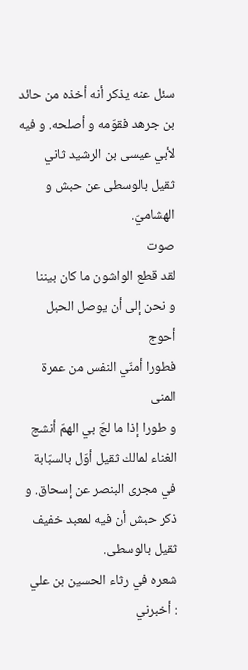سئل عنه يذكر أنه أخذه من حائد بن جرهد فقوّمه و أصلحه. و فيه لأبي عيسى بن الرشيد ثاني ثقيل بالوسطى عن حبش و الهشاميّ.
صوت
لقد قطع الواشون ما كان بيننا
و نحن إلى أن يوصل الحبل أحوج
فطورا أمنّي النفس من عمرة المنى
و طورا إذا ما لجّ بي الهمّ أنشج
الغناء لمالك ثقيل أوّل بالسبّابة في مجرى البنصر عن إسحاق. و ذكر حبش أن فيه لمعبد خفيف ثقيل بالوسطى.
شعره في رثاء الحسين بن علي
: أخبرني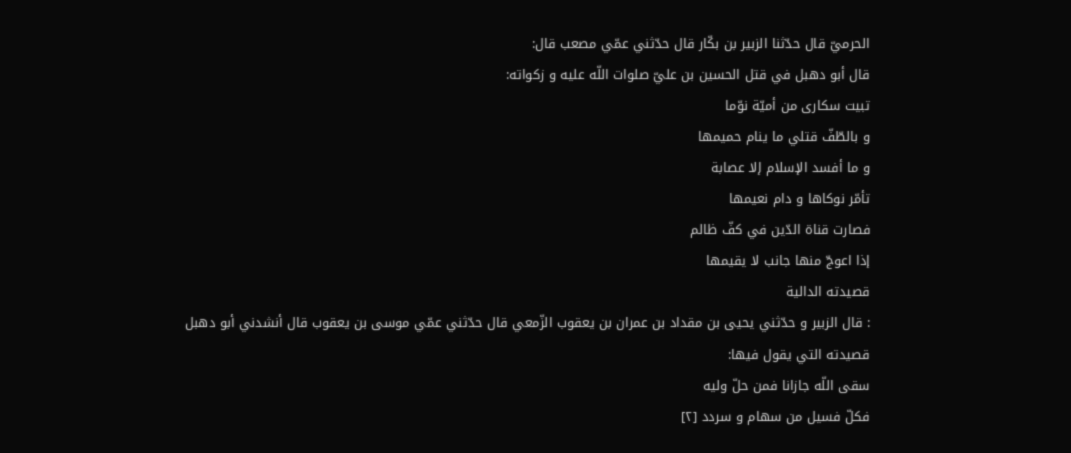الحرميّ قال حدّثنا الزبير بن بكّار قال حدّثني عمّي مصعب قال:
قال أبو دهبل في قتل الحسين بن عليّ صلوات اللّه عليه و زكواته:
تبيت سكارى من أميّة نوّما
و بالطّفّ قتلي ما ينام حميمها
و ما أفسد الإسلام إلا عصابة
تأمّر نوكاها و دام نعيمها
فصارت قناة الدّين في كفّ ظالم
إذا اعوجّ منها جانب لا يقيمها
قصيدته الدالية
: قال الزبير و حدّثني يحيى بن مقداد بن عمران بن يعقوب الزّمعي قال حدّثني عمّي موسى بن يعقوب قال أنشدني أبو دهبل قصيدته التي يقول فيها:
سقى اللّه جازانا فمن حلّ وليه
فكلّ فسيل من سهام و سردد [٢]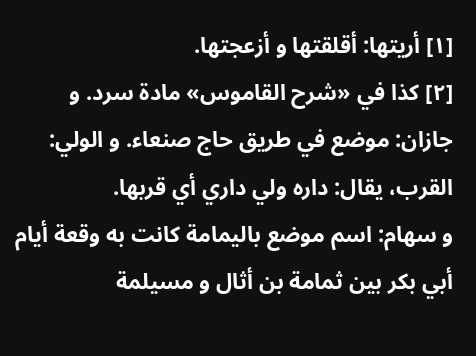[١] أريتها: أقلقتها و أزعجتها.
[٢] كذا في «شرح القاموس» مادة سرد. و جازان: موضع في طريق حاج صنعاء. و الولي: القرب، يقال: داره ولي داري أي قربها.
و سهام: اسم موضع باليمامة كانت به وقعة أيام أبي بكر بين ثمامة بن أثال و مسيلمة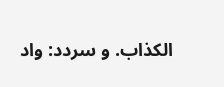الكذاب. و سردد: واد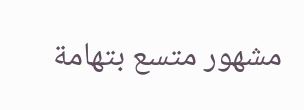مشهور متسع بتهامة